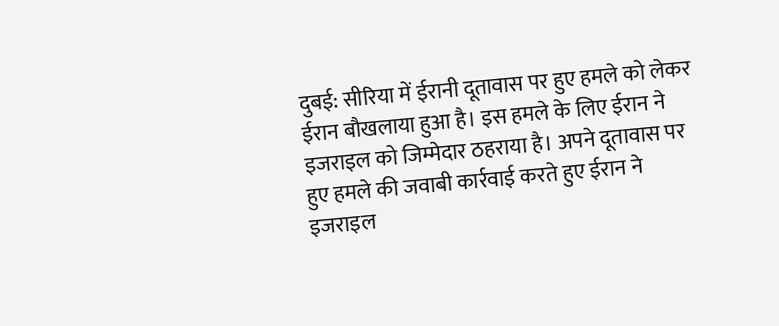दुबई: सीरिया में ईरानी दूतावास पर हुए हमले को लेकर ईरान बौखलाया हुआ है। इस हमले के लिए ईरान ने इजराइल को जिम्मेदार ठहराया है। अपने दूतावास पर हुए हमले की जवाबी कार्रवाई करते हुए ईरान ने इजराइल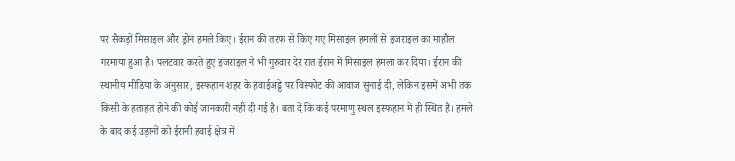पर सैकड़ों मिसाइल और ड्रोन हमले किए। ईरान की तरफ से किए गए मिसाइल हमलों से इजराइल का माहौल गरमाया हुआ है। पलटवार करते हुए इजराइल ने भी गुरुवार देर रात ईरान में मिसाइल हमला कर दिया। ईरान की स्थानीय मीडिया के अनुसार, इस्फहान शहर के हवाईअड्डे पर विस्फोट की आवाज सुनाई दी, लेकिन इसमें अभी तक किसी के हताहत होने की कोई जानकारी नहीं दी गई है। बता दें कि कई परमाणु स्थल इस्फहान में ही स्थित है। हमले के बाद कई उड़ानों को ईरानी हवाई क्षेत्र में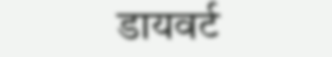डायवर्ट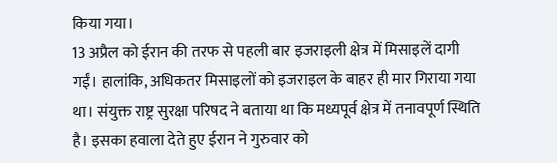किया गया।
13 अप्रैल को ईरान की तरफ से पहली बार इजराइली क्षेत्र में मिसाइलें दागी गईं। हालांकि, अधिकतर मिसाइलों को इजराइल के बाहर ही मार गिराया गया था। संयुक्त राष्ट्र सुरक्षा परिषद ने बताया था कि मध्यपूर्व क्षेत्र में तनावपूर्ण स्थिति है। इसका हवाला देते हुए ईरान ने गुरुवार को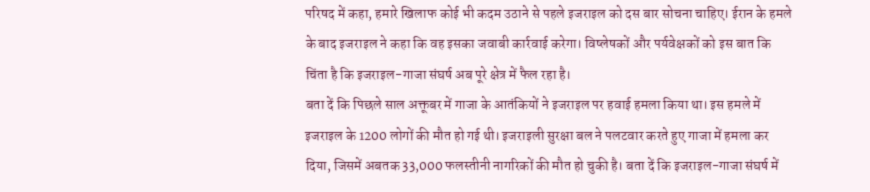परिषद में कहा, हमारे खिलाफ कोई भी कदम उठाने से पहले इजराइल को दस बार सोचना चाहिए। ईरान के हमले के बाद इजराइल ने कहा कि वह इसका जवाबी कार्रवाई करेगा। विष्लेषकों और पर्यवेक्षकों को इस बात कि चिंता है कि इजराइल-गाजा संघर्ष अब पूरे क्षेत्र में फैल रहा है।
बता दें कि पिछले साल अक्तूबर में गाजा के आतंकियों ने इजराइल पर हवाई हमला किया था। इस हमले में इजराइल के 1200 लोगों की मौत हो गई थी। इजराइली सुरक्षा बल ने पलटवार करते हुए गाजा में हमला कर दिया, जिसमें अबतक 33,000 फलस्तीनी नागरिकों की मौत हो चुकी है। बता दें कि इजराइल-गाजा संघर्ष में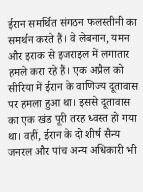ईरान समर्थित संगठन फलस्तीनी का समर्थन करते हैं। वे लेबनान, यमन और इराक से इजराइल में लगातार हमले करा रहे हैं। एक अप्रैल को सीरिया में ईरान के वाणिज्य दूतावास पर हमला हुआ था। इससे दूतावास का एक खंड पूरी तरह ध्वस्त हो गया था। वहीं, ईरान के दो शीर्ष सैन्य जनरल और पांच अन्य अधिकारी भी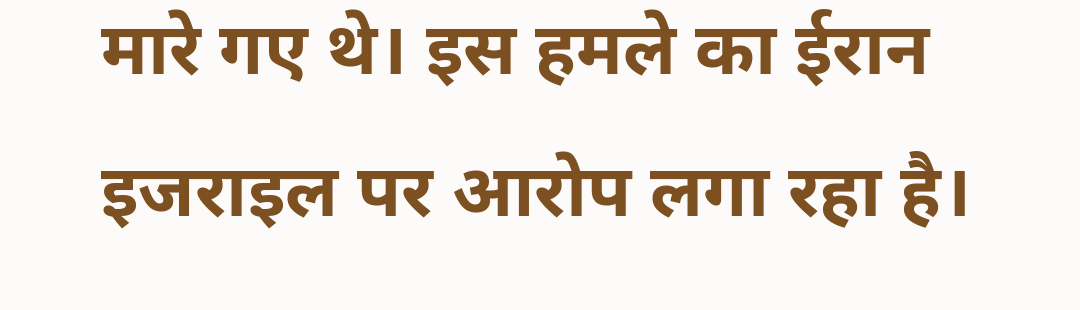मारे गए थे। इस हमले का ईरान इजराइल पर आरोप लगा रहा है।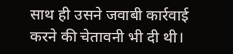साथ ही उसने जवाबी कार्रवाई करने की चेतावनी भी दी थी।